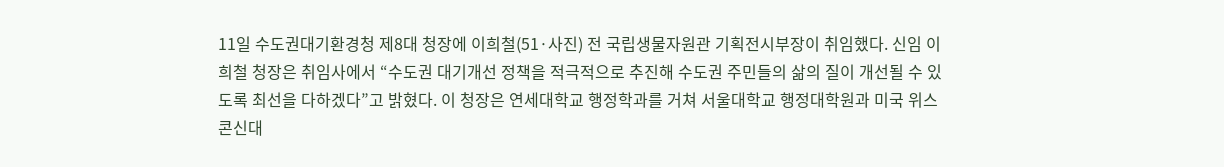11일 수도권대기환경청 제8대 청장에 이희철(51·사진) 전 국립생물자원관 기획전시부장이 취임했다. 신임 이희철 청장은 취임사에서 “수도권 대기개선 정책을 적극적으로 추진해 수도권 주민들의 삶의 질이 개선될 수 있도록 최선을 다하겠다”고 밝혔다. 이 청장은 연세대학교 행정학과를 거쳐 서울대학교 행정대학원과 미국 위스콘신대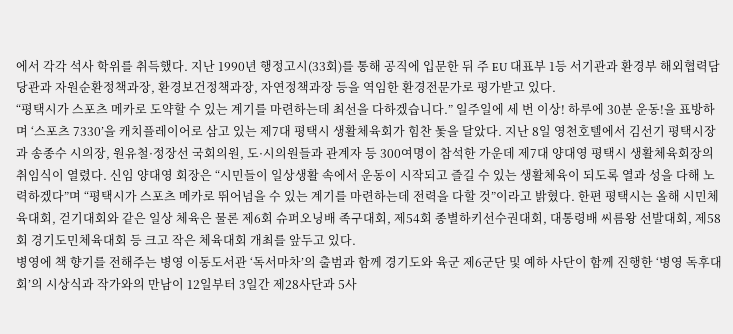에서 각각 석사 학위를 취득했다. 지난 1990년 행정고시(33회)를 통해 공직에 입문한 뒤 주 EU 대표부 1등 서기관과 환경부 해외협력담당관과 자원순환정책과장, 환경보건정책과장, 자연정책과장 등을 역임한 환경전문가로 평가받고 있다.
“평택시가 스포츠 메카로 도약할 수 있는 계기를 마련하는데 최선을 다하겠습니다.” 일주일에 세 번 이상! 하루에 30분 운동!을 표방하며 ‘스포츠 7330’을 캐치플레이어로 삼고 있는 제7대 평택시 생활체육회가 힘찬 돛을 달았다. 지난 8일 영천호텔에서 김선기 평택시장과 송종수 시의장, 원유철·정장선 국회의원, 도·시의원들과 관계자 등 300여명이 참석한 가운데 제7대 양대영 평택시 생활체육회장의 취임식이 열렸다. 신임 양대영 회장은 “시민들이 일상생활 속에서 운동이 시작되고 즐길 수 있는 생활체육이 되도록 열과 성을 다해 노력하겠다”며 “평택시가 스포츠 메카로 뛰어넘을 수 있는 계기를 마련하는데 전력을 다할 것”이라고 밝혔다. 한편 평택시는 올해 시민체육대회, 걷기대회와 같은 일상 체육은 물론 제6회 슈퍼오닝배 족구대회, 제54회 종별하키선수권대회, 대통령배 씨름왕 선발대회, 제58회 경기도민체육대회 등 크고 작은 체육대회 개최를 앞두고 있다.
병영에 책 향기를 전해주는 병영 이동도서관 ‘독서마차’의 출범과 함께 경기도와 육군 제6군단 및 예하 사단이 함께 진행한 ‘병영 독후대회’의 시상식과 작가와의 만남이 12일부터 3일간 제28사단과 5사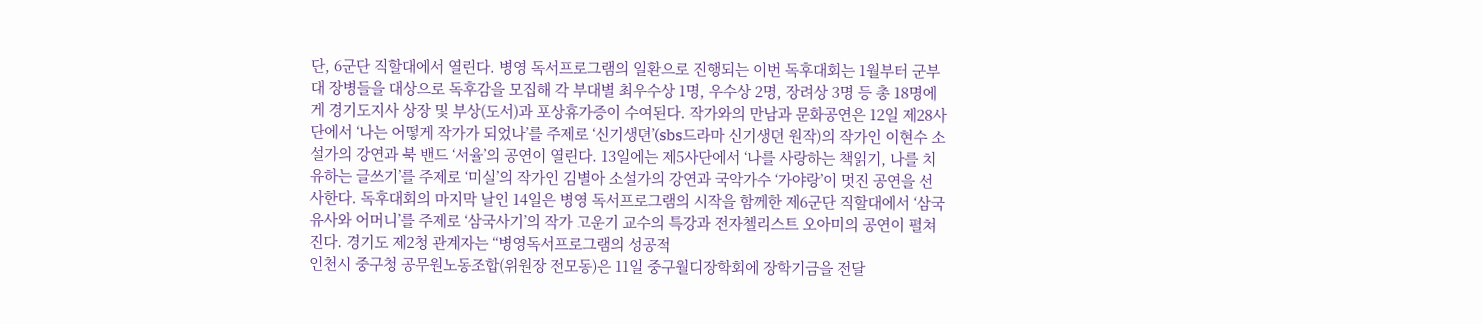단, 6군단 직할대에서 열린다. 병영 독서프로그램의 일환으로 진행되는 이번 독후대회는 1월부터 군부대 장병들을 대상으로 독후감을 모집해 각 부대별 최우수상 1명, 우수상 2명, 장려상 3명 등 총 18명에게 경기도지사 상장 및 부상(도서)과 포상휴가증이 수여된다. 작가와의 만남과 문화공연은 12일 제28사단에서 ‘나는 어떻게 작가가 되었나’를 주제로 ‘신기생뎐’(sbs드라마 신기생뎐 원작)의 작가인 이현수 소설가의 강연과 북 밴드 ‘서율’의 공연이 열린다. 13일에는 제5사단에서 ‘나를 사랑하는 책읽기, 나를 치유하는 글쓰기’를 주제로 ‘미실’의 작가인 김별아 소설가의 강연과 국악가수 ‘가야랑’이 멋진 공연을 선사한다. 독후대회의 마지막 날인 14일은 병영 독서프로그램의 시작을 함께한 제6군단 직할대에서 ‘삼국유사와 어머니’를 주제로 ‘삼국사기’의 작가 고운기 교수의 특강과 전자첼리스트 오아미의 공연이 펼쳐진다. 경기도 제2청 관계자는 “병영독서프로그램의 성공적
인천시 중구청 공무원노동조합(위원장 전모동)은 11일 중구월디장학회에 장학기금을 전달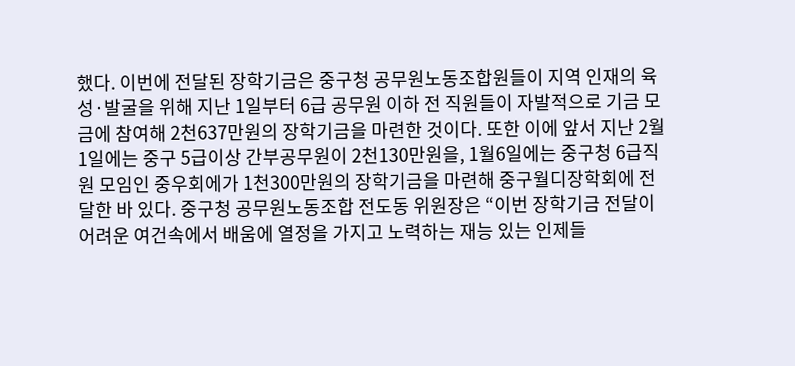했다. 이번에 전달된 장학기금은 중구청 공무원노동조합원들이 지역 인재의 육성·발굴을 위해 지난 1일부터 6급 공무원 이하 전 직원들이 자발적으로 기금 모금에 참여해 2천637만원의 장학기금을 마련한 것이다. 또한 이에 앞서 지난 2월 1일에는 중구 5급이상 간부공무원이 2천130만원을, 1월6일에는 중구청 6급직원 모임인 중우회에가 1천300만원의 장학기금을 마련해 중구월디장학회에 전달한 바 있다. 중구청 공무원노동조합 전도동 위원장은 “이번 장학기금 전달이 어려운 여건속에서 배움에 열정을 가지고 노력하는 재능 있는 인제들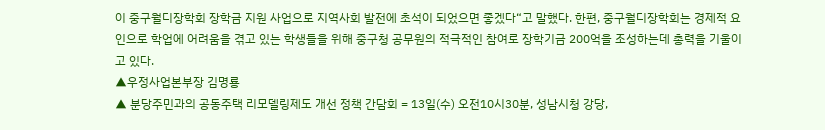이 중구월디장학회 장학금 지원 사업으로 지역사회 발전에 초석이 되었으면 좋겠다“고 말했다. 한편, 중구월디장학회는 경제적 요인으로 학업에 어려움을 겪고 있는 학생들을 위해 중구청 공무원의 적극적인 참여로 장학기금 200억을 조성하는데 총력을 기울이고 있다.
▲우정사업본부장 김명룡
▲ 분당주민과의 공동주택 리모델링제도 개선 정책 간담회 = 13일(수) 오전10시30분, 성남시청 강당,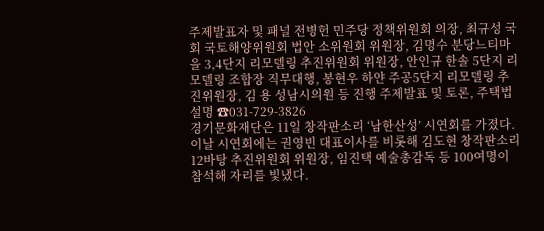주제발표자 및 패널 전병헌 민주당 정책위원회 의장, 최규성 국회 국토해양위원회 법안 소위원회 위원장, 김명수 분당느티마을 3,4단지 리모델링 추진위원회 위원장, 안인규 한솔 5단지 리모델링 조합장 직무대행, 봉현우 하얀 주공5단지 리모델링 추진위원장, 김 용 성남시의원 등 진행 주제발표 및 토론, 주택법 설명 ☎031-729-3826
경기문화재단은 11일 창작판소리 ‘남한산성’ 시연회를 가졌다. 이날 시연회에는 권영빈 대표이사를 비롯해 김도현 창작판소리12바탕 추진위원회 위원장, 임진택 예술총감독 등 100여명이 참석해 자리를 빛냈다.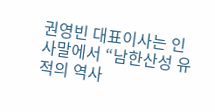권영빈 대표이사는 인사말에서 “남한산성 유적의 역사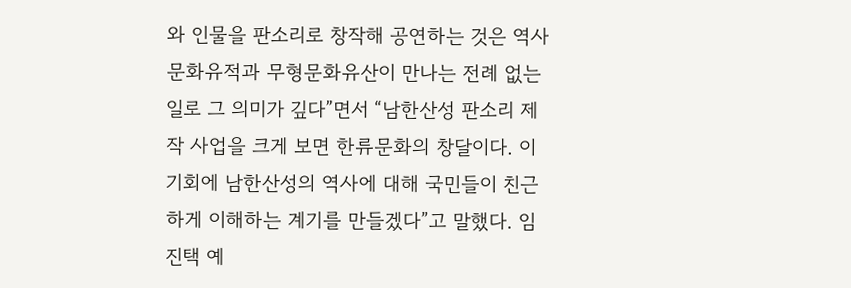와 인물을 판소리로 창작해 공연하는 것은 역사문화유적과 무형문화유산이 만나는 전례 없는 일로 그 의미가 깊다”면서 “남한산성 판소리 제작 사업을 크게 보면 한류문화의 창달이다. 이 기회에 남한산성의 역사에 대해 국민들이 친근하게 이해하는 계기를 만들겠다”고 말했다. 임진택 예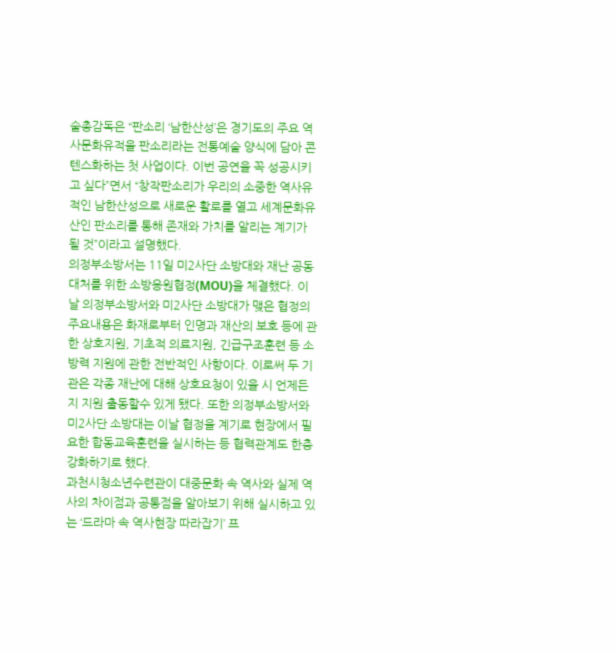술총감독은 “판소리 ‘남한산성’은 경기도의 주요 역사문화유적을 판소리라는 전통예술 양식에 담아 콘텐스화하는 첫 사업이다. 이번 공연을 꼭 성공시키고 싶다”면서 “창작판소리가 우리의 소중한 역사유적인 남한산성으로 새로운 활로를 열고 세계문화유산인 판소리를 통해 존재와 가치를 알리는 계기가 될 것”이라고 설명했다.
의정부소방서는 11일 미2사단 소방대와 재난 공동대처를 위한 소방응원협정(MOU)을 체결했다. 이날 의정부소방서와 미2사단 소방대가 맺은 협정의 주요내용은 화재로부터 인명과 재산의 보호 등에 관한 상호지원, 기초적 의료지원, 긴급구조훈련 등 소방력 지원에 관한 전반적인 사항이다. 이로써 두 기관은 각종 재난에 대해 상호요청이 있을 시 언제든지 지원 출동할수 있게 됐다. 또한 의정부소방서와 미2사단 소방대는 이날 협정을 계기로 현장에서 필요한 합동교육훈련을 실시하는 등 협력관계도 한층 강화하기로 했다.
과천시청소년수련관이 대중문화 속 역사와 실제 역사의 차이점과 공통점을 알아보기 위해 실시하고 있는 ‘드라마 속 역사현장 따라잡기’ 프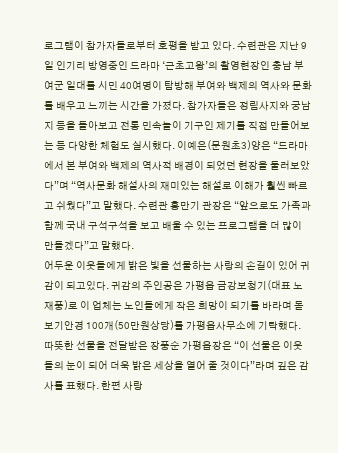로그램이 참가자들로부터 호평을 받고 있다. 수련관은 지난 9일 인기리 방영중인 드라마 ‘근초고왕’의 촬영현장인 충남 부여군 일대를 시민 40여명이 탐방해 부여와 백제의 역사와 문화를 배우고 느끼는 시간을 가졌다. 참가자들은 정림사지와 궁남지 등을 돌아보고 전통 민속놀이 기구인 제기를 직접 만들어보는 등 다양한 체험도 실시했다. 이예은(문원초3)양은 “드라마에서 본 부여와 백제의 역사적 배경이 되었던 현장을 둘러보았다”며 “역사문화 해설사의 재미있는 해설로 이해가 훨씬 빠르고 쉬웠다”고 말했다. 수련관 홍만기 관장은 “앞으로도 가족과 함께 국내 구석구석을 보고 배울 수 있는 프로그램을 더 많이 만들겠다”고 말했다.
어두운 이웃들에게 밝은 빛을 선물하는 사랑의 손길이 있어 귀감이 되고있다. 귀감의 주인공은 가평읍 금강보청기(대표 노재풍)로 이 업체는 노인들에게 작은 희망이 되기를 바라며 돋보기안경 100개(50만원상당)를 가평읍사무소에 기탁했다. 따뜻한 선물을 전달받은 장풍순 가평읍장은 “이 선물은 이웃들의 눈이 되어 더욱 밝은 세상을 열어 줄 것이다”라며 깊은 감사를 표했다. 한편 사랑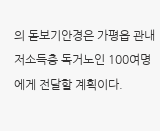의 돋보기안경은 가평읍 관내 저소득층 독거노인 100여명에게 전달할 계획이다.